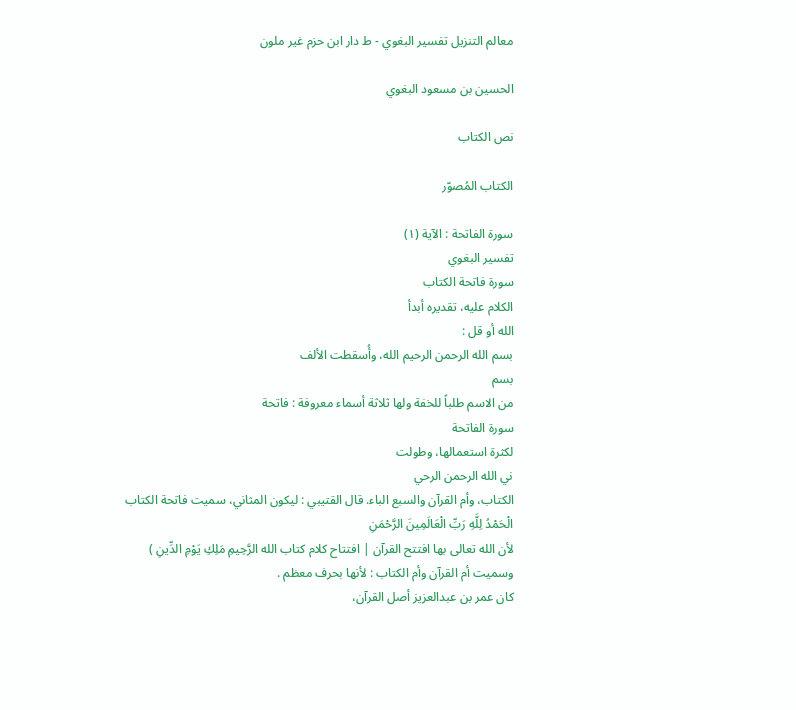معالم التنزيل تفسير البغوي - ط دار ابن حزم غير ملون

الحسين بن مسعود البغوي

نص الكتاب

الكتاب المُصوّر

سورة الفاتحة : الآية (۱)
تفسير البغوي
سورة فاتحة الكتاب
الكلام عليه، تقديره أبدأ
الله أو قل :
بسم الله الرحمن الرحيم الله، وأُسقطت الألف
بسم
من الاسم طلباً للخفة ولها ثلاثة أسماء معروفة : فاتحة
سورة الفاتحة
لكثرة استعمالها، وطولت
ني الله الرحمن الرحي
الكتاب، وأم القرآن والسبع الباء. قال القتيبي : ليكون المثاني، سميت فاتحة الكتاب
الْحَمْدُ لِلَّهِ رَبِّ الْعَالَمِينَ الرَّحْمَنِ
لأن الله تعالى بها افتتح القرآن | افتتاح كلام كتاب الله الرَّحِيمِ مَلِكِ يَوْمِ الدِّينِ )
وسميت أم القرآن وأم الكتاب : لأنها بحرف معظم .
كان عمر بن عبدالعزيز أصل القرآن،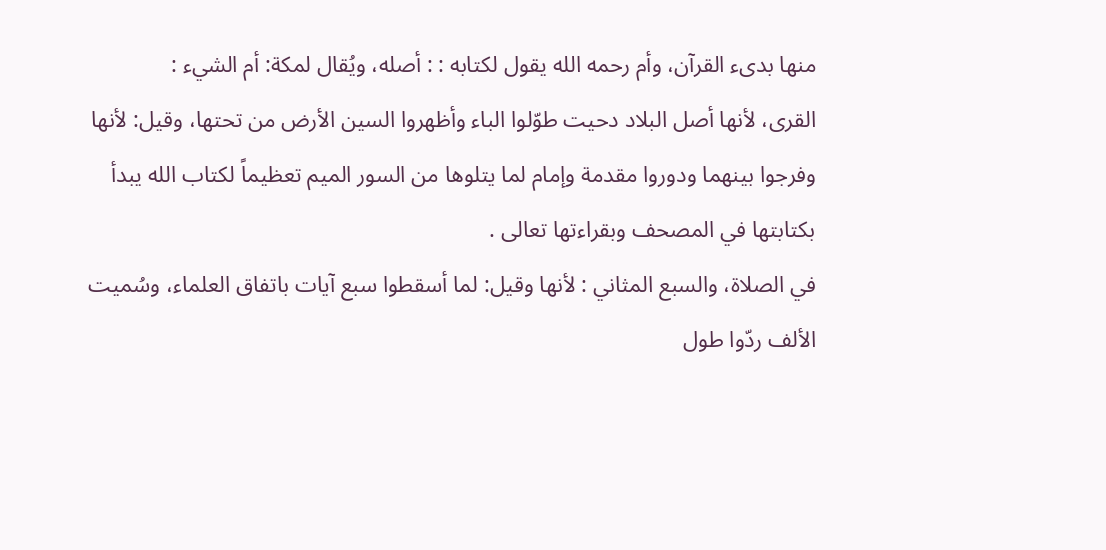منها بدىء القرآن، وأم رحمه الله يقول لكتابه : : أصله، ويُقال لمكة: أم الشيء :
القرى، لأنها أصل البلاد دحيت طوّلوا الباء وأظهروا السين الأرض من تحتها، وقيل: لأنها وفرجوا بينهما ودوروا مقدمة وإمام لما يتلوها من السور الميم تعظيماً لكتاب الله يبدأ بكتابتها في المصحف وبقراءتها تعالى .
في الصلاة، والسبع المثاني : لأنها وقيل: لما أسقطوا سبع آيات باتفاق العلماء، وسُميت الألف ردّوا طول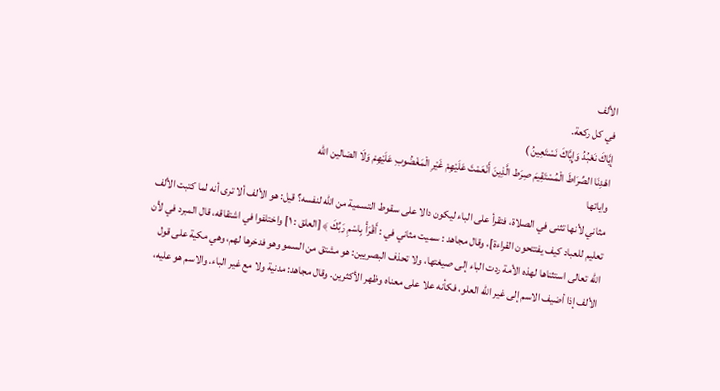الألف
في كل ركعة.
إيَّاكَ نَعْبُدُ وَإِيَّاكَ نَسْتَعِينُ )
اهْدِنَا الصِّرَاطَ الْمُسْتَقِيمَ صِرَط الَّذِينَ أَنْعَمْتَ عَلَيْهِمْ غَيْرِ الْمَغْضُوبِ عَلَيْهِمْ وَلَا الضالين الله
واياتها
مثاني لأنها تثنى في الصلاة، فتقرأ على الباء ليكون دالا على سقوط التسمية من الله لنفسه؟ قيل: هو الألف ألا ترى أنه لما كتبت الألف تعليم للعباد كيف يفتتحون القراءة]، وقال مجاهد : سميت مثاني في : أَقْرَأْ بِاسْمِ رَبِّكَ ﴾ [العلق : ١] واختلفوا في اشتقاقه، قال المبرد في لأن الله تعالى استثناها لهذه الأمة ردت الباء إلى صيغتها، ولا تحذف البصريين: هو مشتق من السمو وهو فدخرها لهم، وهي مكية على قول الألف إذا أضيف الاسم إلى غير الله العلو، فكأنه علا على معناه وظهر الأكثرين. وقال مجاهد: مدنية ولا مع غير الباء. والاسم هو عليه،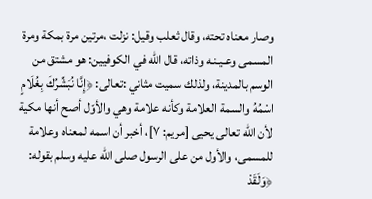وصار معناه تحته، وقال ثعلب وقيل: نزلت ،مرتين مرة بمكة ومرة المسمى وعـيـنـه وذاته، قال الله في الكوفيين: هو مشتق من الوسم بالمدينة، ولذلك سميت مثاني :تعالى: ﴿إِنَّا نُبَشِّرُكَ بِغُلَامٍ اسْمُهُ والسمة العلامة وكأنه علامة وهي والأوّل أصح أنها مكية لأن الله تعالى يحيى [مريم: ٧]، أخبر أن اسمه لمعناه وعلامة للمسمى، والأول من على الرسول صلى الله عليه وسلم بقوله: ﴿وَلَقَدْ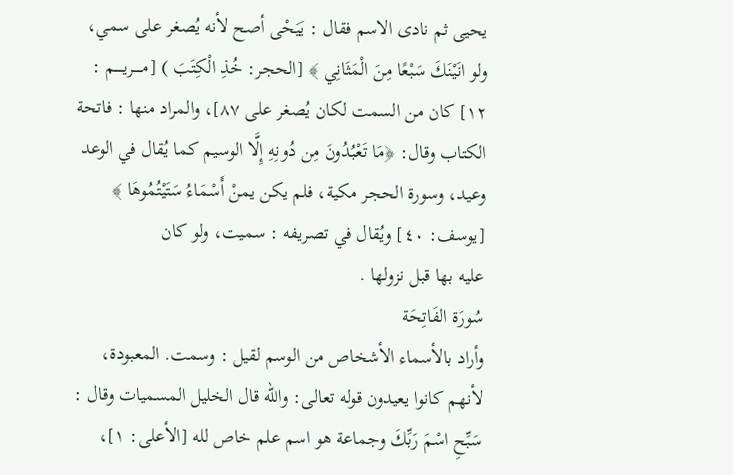يحيى ثم نادى الاسم فقال : يَيَحْى أصح لأنه يُصغر على سمي، ولو انَيْنَكَ سَبْعًا مِنَ الْمَثَانِي ﴾ [الحجر: خُذِ الْكِتَبَ ) [مـــــريـــــم : ١٢] كان من السمت لكان يُصغر على ٨٧]، والمراد منها : فاتحة الكتاب وقال: ﴿مَا تَعْبُدُونَ مِن دُونِهِ إِلَّا الوسيم كما يُقال في الوعد وعيد، وسورة الحجر مكية، فلم يكن يمنْ أَسْمَاءُ سَتَيْتُمُوهَا ﴾ [يوسف: ٤٠] ويُقال في تصريفه : سميت، ولو كان
عليه بها قبل نزولها .
سُورَة الفَاتِحَة
وأراد بالأسماء الأشخاص من الوسم لقيل : وسمت. المعبودة، لأنهم كانوا يعيدون قوله تعالى: والله قال الخليل المسميات وقال : سَبِّحِ اسْمَ رَبِّكَ وجماعة هو اسم علم خاص لله [الأعلى: ١]،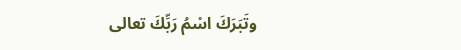وتَبَرَكَ اسْمُ رَبِّكَ تعالى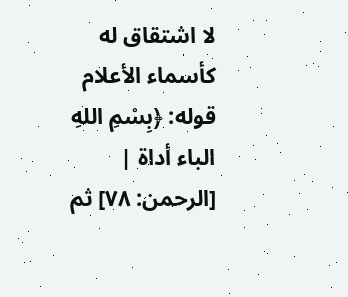لا اشتقاق له كأسماء الأعلام
قوله: ﴿بِسْمِ اللهِ الباء أداة | [الرحمن: ۷۸] ثم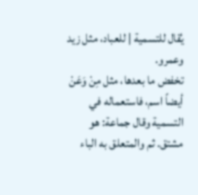يُقال للتسمية | للعباد، مثل زيد وعمرو.
تخفض ما بعدها، مثل مِنْ وَعَنْ أيضاً اسم، فاستعماله في التسمية وقال جماعة: هو مشتق. ثم والمتعلق به الباء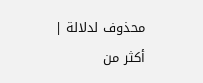محذوف لدلالة | أكثر من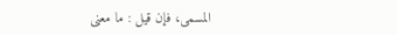المسمى، فإن قيل : ما معنى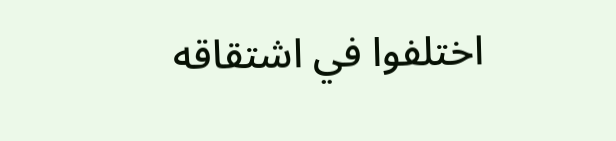اختلفوا في اشتقاقه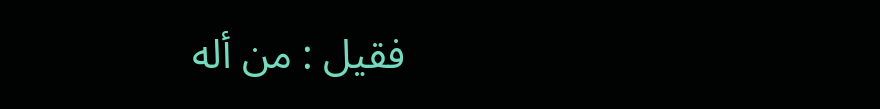فقيل : من أله